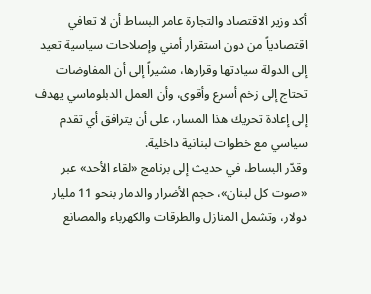أكد وزير الاقتصاد والتجارة عامر البساط أن لا تعافي اقتصادياً من دون استقرار أمني وإصلاحات سياسية تعيد إلى الدولة سيادتها وقرارها، مشيراً إلى أن المفاوضات تحتاج إلى زخم أسرع وأقوى، وأن العمل الدبلوماسي يهدف إلى إعادة تحريك هذا المسار، على أن يترافق أي تقدم سياسي مع خطوات لبنانية داخلية.
وقدّر البساط، في حديث إلى برنامج «لقاء الأحد» عبر «صوت كل لبنان»، حجم الأضرار والدمار بنحو 11 مليار دولار، وتشمل المنازل والطرقات والكهرباء والمصانع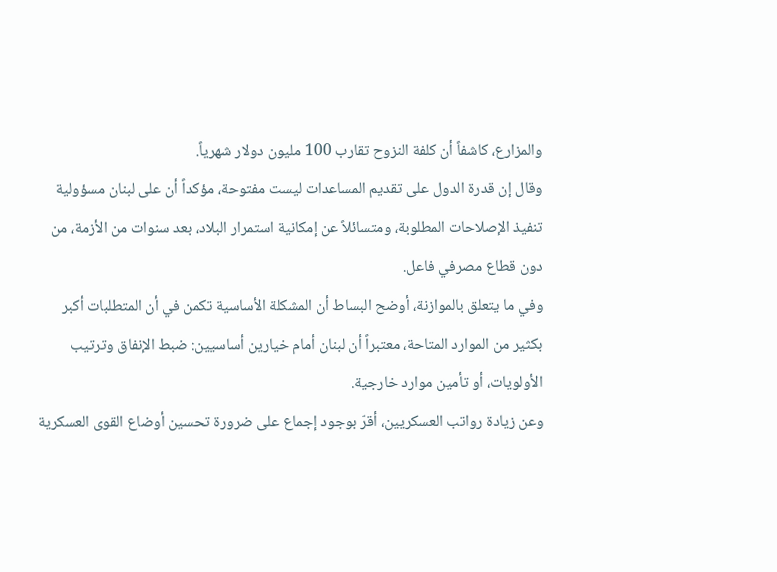والمزارع، كاشفاً أن كلفة النزوح تقارب 100 مليون دولار شهرياً.
وقال إن قدرة الدول على تقديم المساعدات ليست مفتوحة، مؤكداً أن على لبنان مسؤولية تنفيذ الإصلاحات المطلوبة، ومتسائلاً عن إمكانية استمرار البلاد، بعد سنوات من الأزمة، من دون قطاع مصرفي فاعل.
وفي ما يتعلق بالموازنة، أوضح البساط أن المشكلة الأساسية تكمن في أن المتطلبات أكبر بكثير من الموارد المتاحة، معتبراً أن لبنان أمام خيارين أساسيين: ضبط الإنفاق وترتيب الأولويات، أو تأمين موارد خارجية.
وعن زيادة رواتب العسكريين، أقرّ بوجود إجماع على ضرورة تحسين أوضاع القوى العسكرية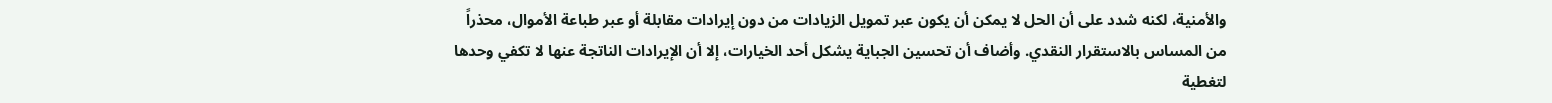والأمنية، لكنه شدد على أن الحل لا يمكن أن يكون عبر تمويل الزيادات من دون إيرادات مقابلة أو عبر طباعة الأموال، محذراً من المساس بالاستقرار النقدي. وأضاف أن تحسين الجباية يشكل أحد الخيارات، إلا أن الإيرادات الناتجة عنها لا تكفي وحدها لتغطية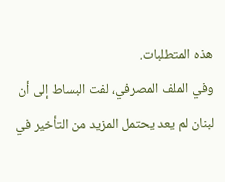هذه المتطلبات.
وفي الملف المصرفي، لفت البساط إلى أن لبنان لم يعد يحتمل المزيد من التأخير في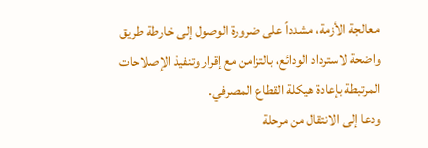معالجة الأزمة، مشدداً على ضرورة الوصول إلى خارطة طريق واضحة لاسترداد الودائع، بالتزامن مع إقرار وتنفيذ الإصلاحات المرتبطة بإعادة هيكلة القطاع المصرفي.
ودعا إلى الانتقال من مرحلة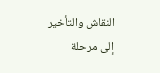النقاش والتأخير إلى مرحلة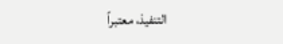التنفيذ، معتبراً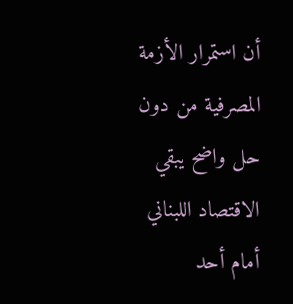أن استمرار الأزمة المصرفية من دون حل واضح يبقي الاقتصاد اللبناني أمام أحد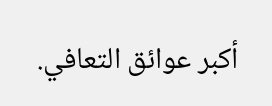أكبر عوائق التعافي.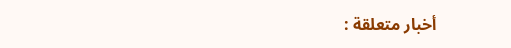أخبار متعلقة :